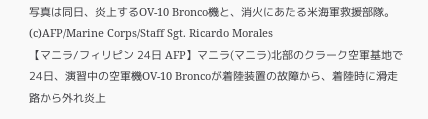写真は同日、炎上するOV-10 Bronco機と、消火にあたる米海軍救援部隊。(c)AFP/Marine Corps/Staff Sgt. Ricardo Morales
【マニラ/フィリピン 24日 AFP】マニラ(マニラ)北部のクラーク空軍基地で24日、演習中の空軍機OV-10 Broncoが着陸装置の故障から、着陸時に滑走路から外れ炎上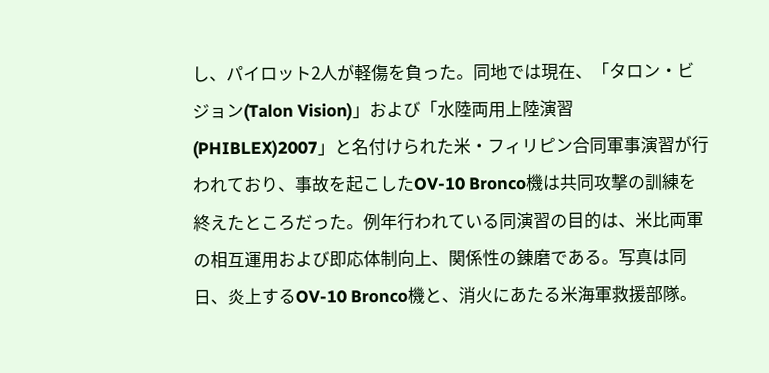し、パイロット2人が軽傷を負った。同地では現在、「タロン・ビジョン(Talon Vision)」および「水陸両用上陸演習(PHIBLEX)2007」と名付けられた米・フィリピン合同軍事演習が行われており、事故を起こしたOV-10 Bronco機は共同攻撃の訓練を終えたところだった。例年行われている同演習の目的は、米比両軍の相互運用および即応体制向上、関係性の錬磨である。写真は同日、炎上するOV-10 Bronco機と、消火にあたる米海軍救援部隊。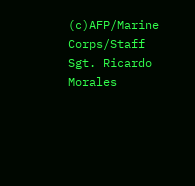(c)AFP/Marine Corps/Staff Sgt. Ricardo Morales